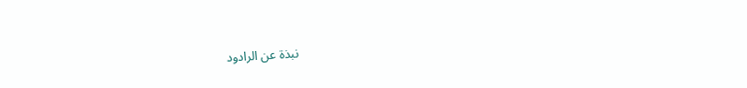نبذة عن الرادود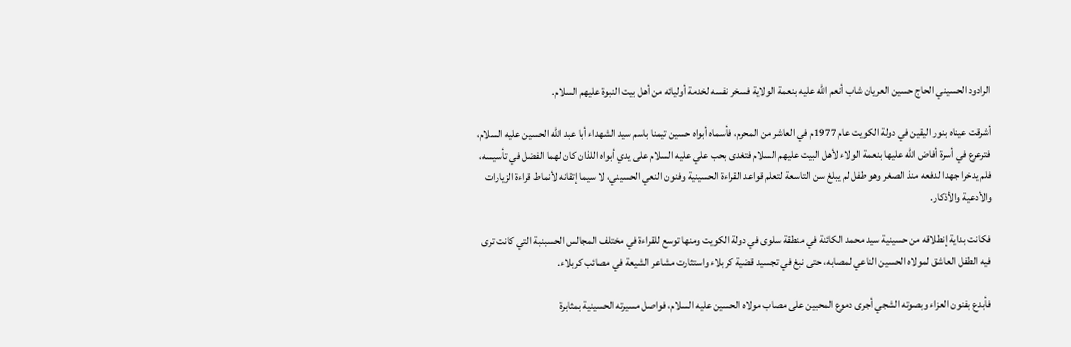الرادود الحسيني الحاج حسين العريان شاب أنعم الله عليه بنعمة الولاية فسخر نفسه لخدمة أوليائه من أهل بيت النبوة عليهم السلام.

أشرقت عيناه بنور اليقين في دولة الكويت عام 1977م في العاشر من المحرم، فأسماه أبواه حسين تيمنا باسم سيد الشهداء أبا عبد الله الحسين عليه السلام، فترعرع في أسرة أفاض الله عليها بنعمة الولاء لأهل البيت عليهم السلام فتغدى بحب علي عليه السلام على يدي أبواه اللذان كان لهما الفضل في تأسيسه، فلم يدخرا جهدا لدفعه منذ الصغر وهو طفل لم يبلغ سن التاسعة لتعلم قواعد القراءة الحسينية وفنون النعي الحسيني، لا سيما إتقانه لأنماط قراءة الزيارات والأدعية والأذكار.

فكانت بداية إنطلاقه من حسينية سيد محمد الكائنة في منطقة سلوى في دولة الكويت ومنها توسع للقراءة في مختلف المجالس الحسبنبة التي كانت ترى فيه الطفل العاشق لمولاه الحسين الناعي لمصابه، حتى نبغ في تجسيد قضية كربلاء واستثارت مشاعر الشيعة في مصائب كربلاء.

فأبدع بفنون العزاء وبصوته الشجي أجرى دموع المحبين على مصاب مولاه الحسين عليه السلام، فواصل مسيرته الحسينية بمثابرة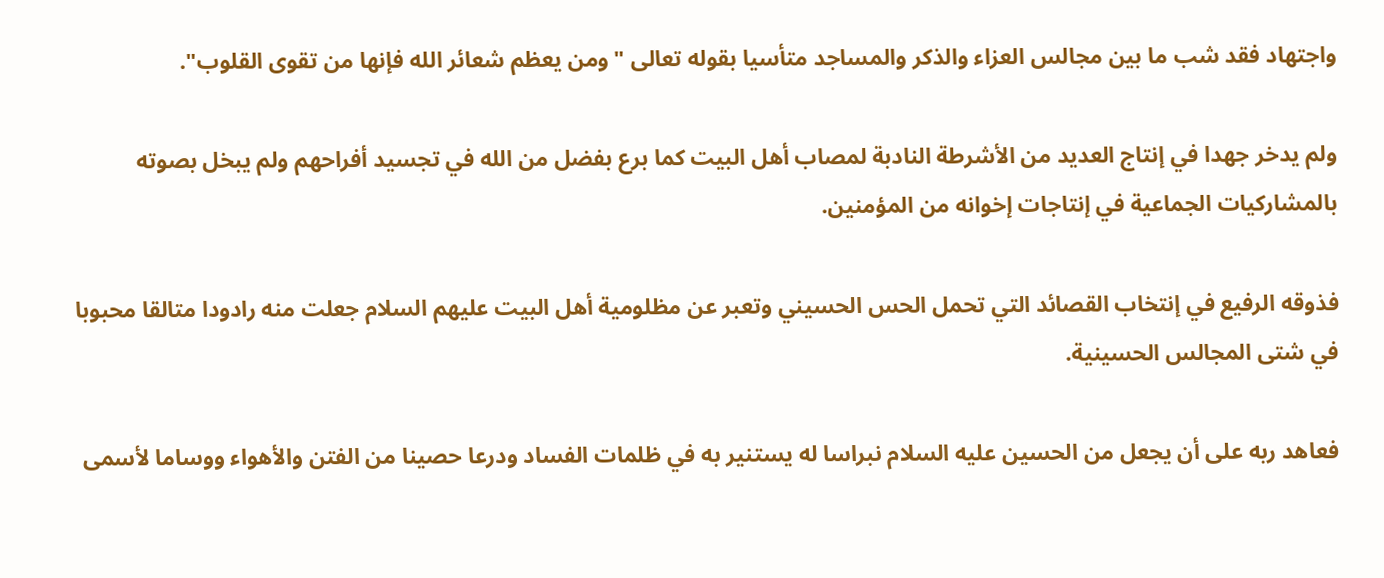واجتهاد فقد شب ما بين مجالس العزاء والذكر والمساجد متأسيا بقوله تعالى "ومن يعظم شعائر الله فإنها من تقوى القلوب".

ولم يدخر جهدا في إنتاج العديد من الأشرطة النادبة لمصاب أهل البيت كما برع بفضل من الله في تجسيد أفراحهم ولم يبخل بصوته بالمشاركيات الجماعية في إنتاجات إخوانه من المؤمنين.

فذوقه الرفيع في إنتخاب القصائد التي تحمل الحس الحسيني وتعبر عن مظلومية أهل البيت عليهم السلام جعلت منه رادودا متالقا محبوبا في شتى المجالس الحسينية.

فعاهد ربه على أن يجعل من الحسين عليه السلام نبراسا له يستنير به في ظلمات الفساد ودرعا حصينا من الفتن والأهواء ووساما لأسمى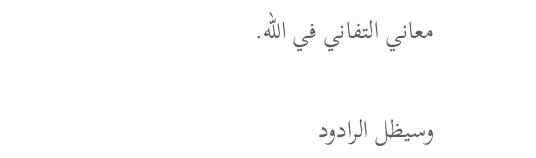معاني التفاني في الله.

وسيظل الرادود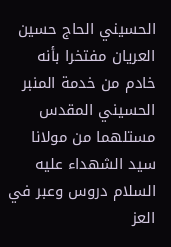الحسيني الحاج حسين العريان مفتخرا بأنه خادم من خدمة المنبر الحسيني المقدس مستلهما من مولانا سيد الشهداء عليه السلام دروس وعبر في العز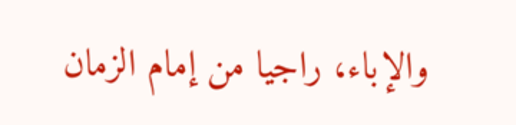والإباء، راجيا من إمام الزمان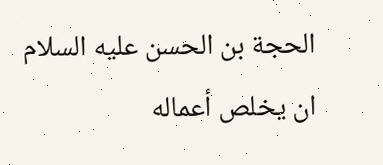الحجة بن الحسن عليه السلام ان يخلص أعماله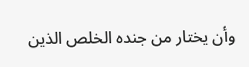وأن يختار من جنده الخلص الذين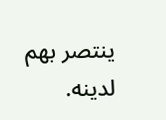ينتصر بهم لدينه.